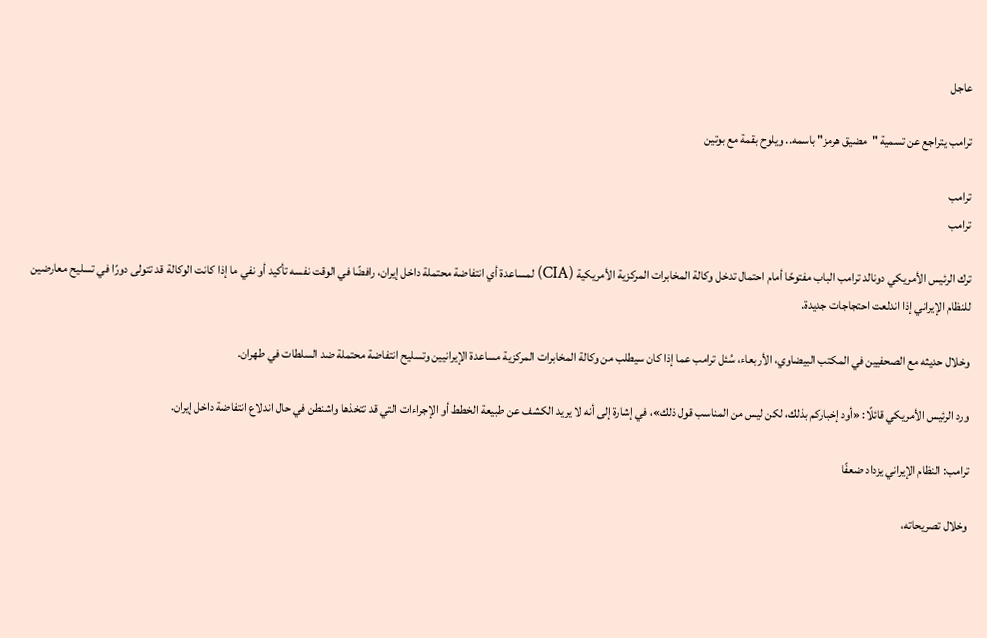عاجل

ترامب يتراجع عن تسمية "مضيق هرمز" باسمه.. ويلوح بقمة مع بوتين

ترامب
ترامب

ترك الرئيس الأمريكي دونالد ترامب الباب مفتوحًا أمام احتمال تدخل وكالة المخابرات المركزية الأمريكية (CIA) لمساعدة أي انتفاضة محتملة داخل إيران، رافضًا في الوقت نفسه تأكيد أو نفي ما إذا كانت الوكالة قد تتولى دورًا في تسليح معارضين للنظام الإيراني إذا اندلعت احتجاجات جديدة.

وخلال حديثه مع الصحفيين في المكتب البيضاوي، الأربعاء، سُئل ترامب عما إذا كان سيطلب من وكالة المخابرات المركزية مساعدة الإيرانيين وتسليح انتفاضة محتملة ضد السلطات في طهران.

ورد الرئيس الأمريكي قائلًا: «أود إخباركم بذلك، لكن ليس من المناسب قول ذلك»، في إشارة إلى أنه لا يريد الكشف عن طبيعة الخطط أو الإجراءات التي قد تتخذها واشنطن في حال اندلاع انتفاضة داخل إيران.

ترامب: النظام الإيراني يزداد ضعفًا

وخلال تصريحاته،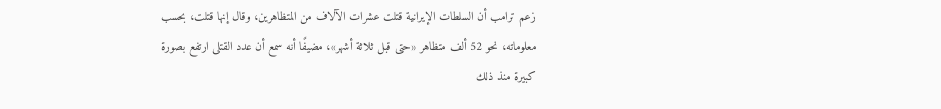زعم ترامب أن السلطات الإيرانية قتلت عشرات الآلاف من المتظاهرين، وقال إنها قتلت، بحسب معلوماته، نحو 52 ألف متظاهر «حتى قبل ثلاثة أشهر»، مضيفًا أنه سمع أن عدد القتلى ارتفع بصورة كبيرة منذ ذلك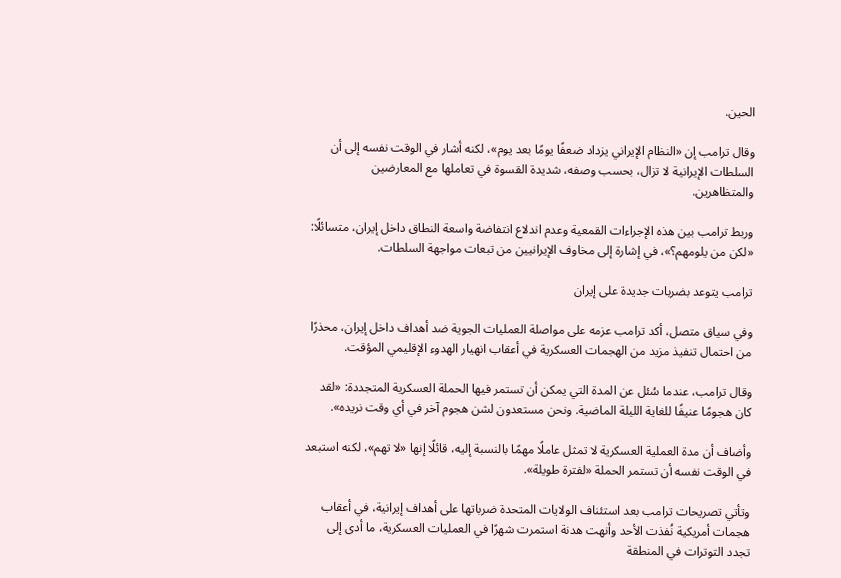الحين.

وقال ترامب إن «النظام الإيراني يزداد ضعفًا يومًا بعد يوم»، لكنه أشار في الوقت نفسه إلى أن السلطات الإيرانية لا تزال، بحسب وصفه، شديدة القسوة في تعاملها مع المعارضين والمتظاهرين.

وربط ترامب بين هذه الإجراءات القمعية وعدم اندلاع انتفاضة واسعة النطاق داخل إيران، متسائلًا: «لكن من يلومهم؟»، في إشارة إلى مخاوف الإيرانيين من تبعات مواجهة السلطات.

ترامب يتوعد بضربات جديدة على إيران

وفي سياق متصل، أكد ترامب عزمه على مواصلة العمليات الجوية ضد أهداف داخل إيران، محذرًا من احتمال تنفيذ مزيد من الهجمات العسكرية في أعقاب انهيار الهدوء الإقليمي المؤقت.

وقال ترامب، عندما سُئل عن المدة التي يمكن أن تستمر فيها الحملة العسكرية المتجددة: «لقد كان هجومًا عنيفًا للغاية الليلة الماضية. ونحن مستعدون لشن هجوم آخر في أي وقت نريده».

وأضاف أن مدة العملية العسكرية لا تمثل عاملًا مهمًا بالنسبة إليه، قائلًا إنها «لا تهم»، لكنه استبعد في الوقت نفسه أن تستمر الحملة «لفترة طويلة».

وتأتي تصريحات ترامب بعد استئناف الولايات المتحدة ضرباتها على أهداف إيرانية، في أعقاب هجمات أمريكية نُفذت الأحد وأنهت هدنة استمرت شهرًا في العمليات العسكرية، ما أدى إلى تجدد التوترات في المنطقة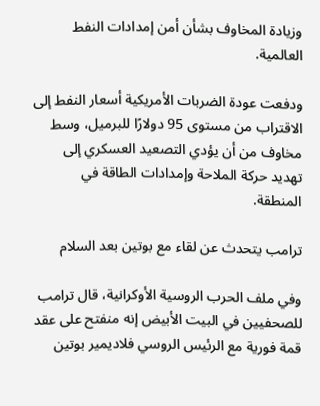وزيادة المخاوف بشأن أمن إمدادات النفط العالمية.

ودفعت عودة الضربات الأمريكية أسعار النفط إلى الاقتراب من مستوى 95 دولارًا للبرميل، وسط مخاوف من أن يؤدي التصعيد العسكري إلى تهديد حركة الملاحة وإمدادات الطاقة في المنطقة.

ترامب يتحدث عن لقاء مع بوتين بعد السلام

وفي ملف الحرب الروسية الأوكرانية، قال ترامب للصحفيين في البيت الأبيض إنه منفتح على عقد قمة فورية مع الرئيس الروسي فلاديمير بوتين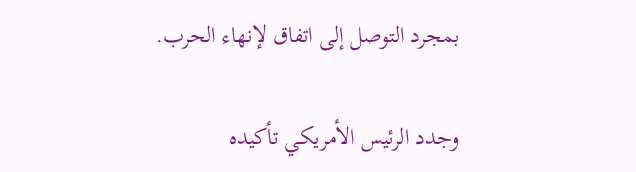بمجرد التوصل إلى اتفاق لإنهاء الحرب.

وجدد الرئيس الأمريكي تأكيده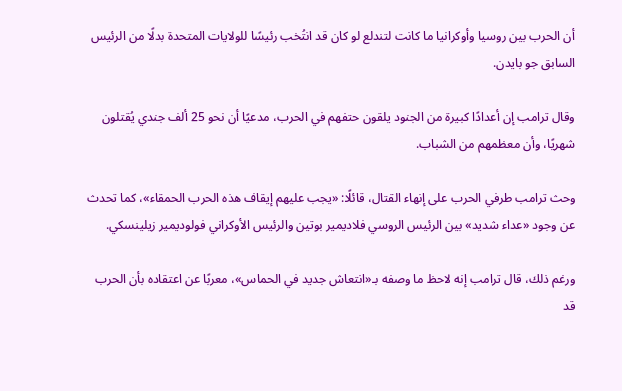أن الحرب بين روسيا وأوكرانيا ما كانت لتندلع لو كان قد انتُخب رئيسًا للولايات المتحدة بدلًا من الرئيس السابق جو بايدن.

وقال ترامب إن أعدادًا كبيرة من الجنود يلقون حتفهم في الحرب، مدعيًا أن نحو 25 ألف جندي يُقتلون شهريًا، وأن معظمهم من الشباب.

وحث ترامب طرفي الحرب على إنهاء القتال، قائلًا: «يجب عليهم إيقاف هذه الحرب الحمقاء»، كما تحدث عن وجود «عداء شديد» بين الرئيس الروسي فلاديمير بوتين والرئيس الأوكراني فولوديمير زيلينسكي.

ورغم ذلك، قال ترامب إنه لاحظ ما وصفه بـ«انتعاش جديد في الحماس»، معربًا عن اعتقاده بأن الحرب قد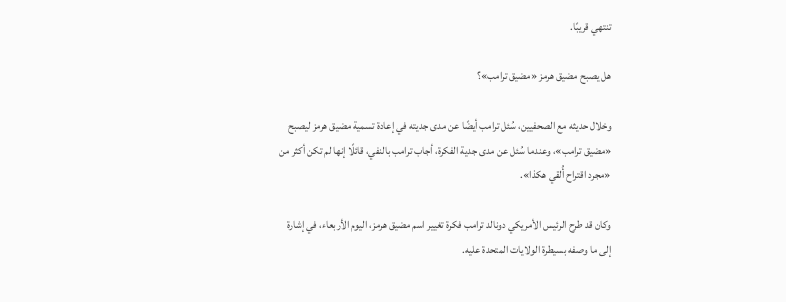تنتهي قريبًا.

هل يصبح مضيق هرمز «مضيق ترامب»؟

وخلال حديثه مع الصحفيين، سُئل ترامب أيضًا عن مدى جديته في إعادة تسمية مضيق هرمز ليصبح «مضيق ترامب»، وعندما سُئل عن مدى جدية الفكرة، أجاب ترامب بالنفي، قائلًا إنها لم تكن أكثر من «مجرد اقتراح أُلقي هكذا».

وكان قد طرح الرئيس الأمريكي دونالد ترامب فكرة تغيير اسم مضيق هرمز، اليوم الأربعاء، في إشارة إلى ما وصفه بسيطرة الولايات المتحدة عليه.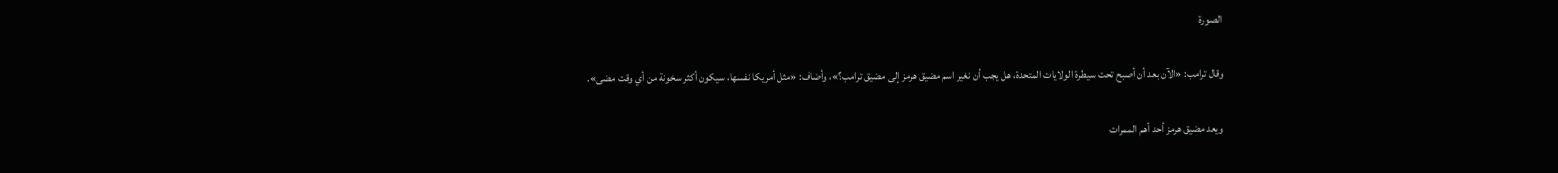الصورة

وقال ترامب: «الآن بعد أن أصبح تحت سيطرة الولايات المتحدة، هل يجب أن نغير اسم مضيق هرمز إلى مضيق ترامب؟»، وأضاف: «مثل أمريكا نفسها، سيكون أكثر سخونة من أي وقت مضى».

ويعد مضيق هرمز أحد أهم الممرات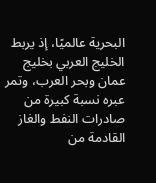البحرية عالميًا، إذ يربط الخليج العربي بخليج عمان وبحر العرب، وتمر عبره نسبة كبيرة من صادرات النفط والغاز القادمة من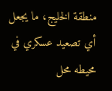منطقة الخليج، ما يجعل أي تصعيد عسكري في محيطه محل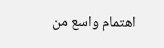اهتمام واسع من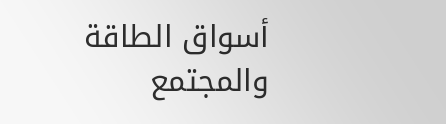أسواق الطاقة والمجتمع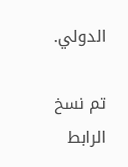الدولي.

تم نسخ الرابط